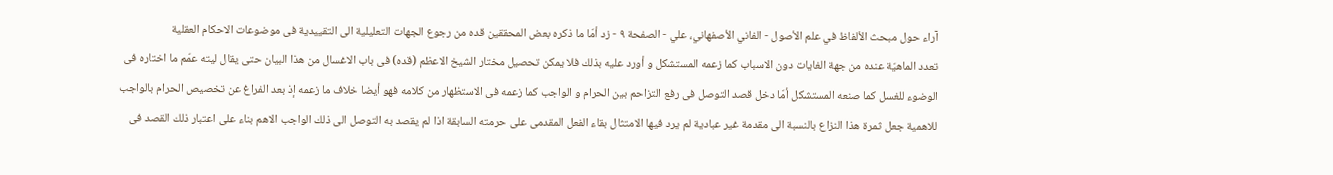آراء حول مبحث الألفاظ في علم الأصول - الفاني الأصفهاني، علي - الصفحة ٩ - زد أمّا ما ذكره بعض المحققين قده من رجوع الجهات التعليلية الى التقييدية فى موضوعات الاحكام العقلية
تعدد الماهيّة عنده من جهة الغايات دون الاسباب كما زعمه المستشكل و أورد عليه بذلك فلا يمكن تحصيل مختار الشيخ الاعظم (قده) فى باب الاغسال من هذا البيان حتى يقال ليته عمّم ما اختاره فى الوضوء للغسل كما صنعه المستشكل أمّا دخل قصد التوصل فى رفع التزاحم بين الحرام و الواجب كما زعمه فى الاستظهار من كلامه فهو أيضا خلاف ما زعمه إذ بعد الفراغ عن تخصيص الحرام بالواجب للاهمية جعل ثمرة هذا النزاع بالنسبة الى مقدمة غير عبادية لم يرد فيها الامتثال بقاء الفعل المقدمى على حرمته السابقة اذا لم يقصد به التوصل الى ذلك الواجب الاهم بناء على اعتبار ذلك القصد فى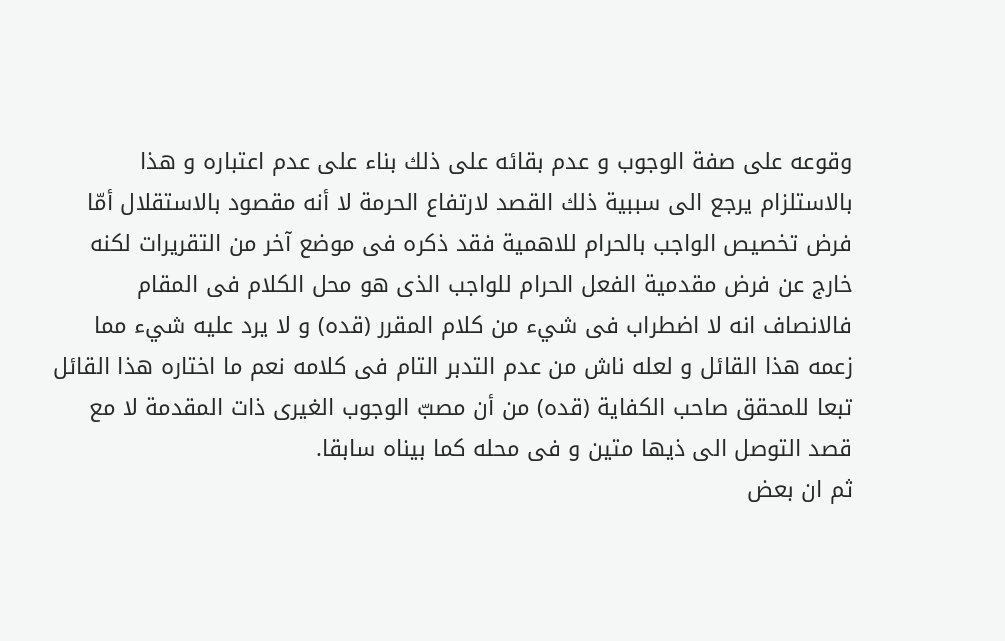وقوعه على صفة الوجوب و عدم بقائه على ذلك بناء على عدم اعتباره و هذا بالاستلزام يرجع الى سببية ذلك القصد لارتفاع الحرمة لا أنه مقصود بالاستقلال أمّا فرض تخصيص الواجب بالحرام للاهمية فقد ذكره فى موضع آخر من التقريرات لكنه خارج عن فرض مقدمية الفعل الحرام للواجب الذى هو محل الكلام فى المقام فالانصاف انه لا اضطراب فى شيء من كلام المقرر (قده) و لا يرد عليه شيء مما زعمه هذا القائل و لعله ناش من عدم التدبر التام فى كلامه نعم ما اختاره هذا القائل تبعا للمحقق صاحب الكفاية (قده) من أن مصبّ الوجوب الغيرى ذات المقدمة لا مع قصد التوصل الى ذيها متين و فى محله كما بيناه سابقا.
ثم ان بعض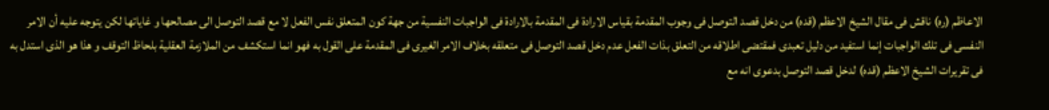الاعاظم (ره) ناقش فى مقال الشيخ الاعظم (قده) من دخل قصد التوصل فى وجوب المقدمة بقياس الارادة فى المقدمة بالارادة فى الواجبات النفسية من جهة كون المتعلق نفس الفعل لا مع قصد التوصل الى مصالحها و غاياتها لكن يتوجه عليه أن الامر النفسى فى تلك الواجبات إنما استفيد من دليل تعبدى فمقتضى اطلاقه من التعلق بذات الفعل عدم دخل قصد التوصل فى متعلقه بخلاف الامر الغيرى فى المقدمة على القول به فهو انما استكشف من الملازمة العقلية بلحاظ التوقف و هذا هو الذى استدل به فى تقريرات الشيخ الاعظم (قده) لدخل قصد التوصل بدعوى انه مع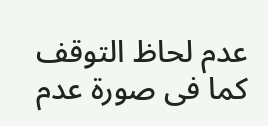عدم لحاظ التوقف كما فى صورة عدم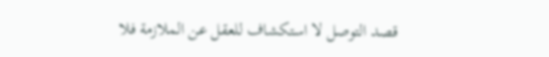قصد التوصل لا استكشاف للعقل عن الملازمة فلا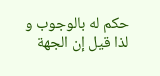حكم له بالوجوب و لذا قيل إن الجهة